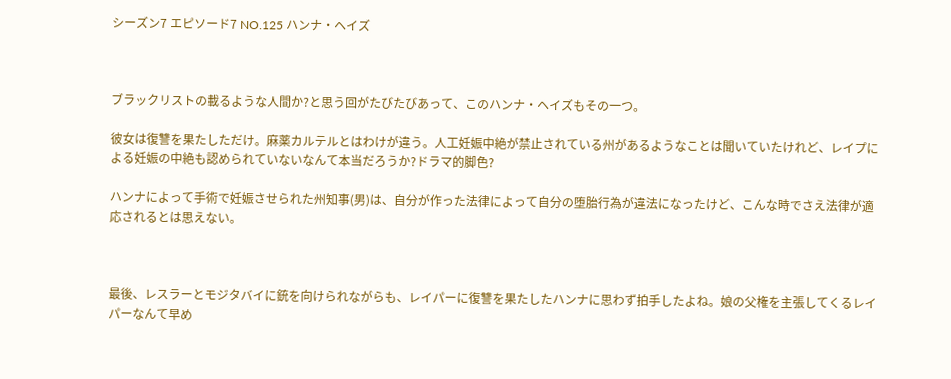シーズン7 エピソード7 NO.125 ハンナ・ヘイズ



ブラックリストの載るような人間か?と思う回がたびたびあって、このハンナ・ヘイズもその一つ。

彼女は復讐を果たしただけ。麻薬カルテルとはわけが違う。人工妊娠中絶が禁止されている州があるようなことは聞いていたけれど、レイプによる妊娠の中絶も認められていないなんて本当だろうか?ドラマ的脚色?

ハンナによって手術で妊娠させられた州知事(男)は、自分が作った法律によって自分の堕胎行為が違法になったけど、こんな時でさえ法律が適応されるとは思えない。



最後、レスラーとモジタバイに銃を向けられながらも、レイパーに復讐を果たしたハンナに思わず拍手したよね。娘の父権を主張してくるレイパーなんて早め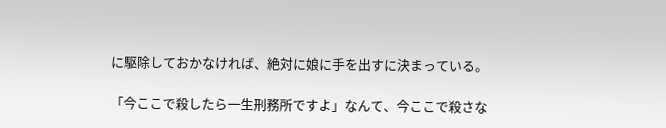に駆除しておかなければ、絶対に娘に手を出すに決まっている。

「今ここで殺したら一生刑務所ですよ」なんて、今ここで殺さな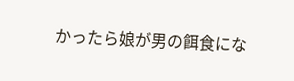かったら娘が男の餌食にな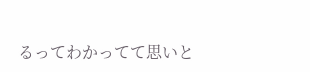るってわかってて思いと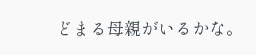どまる母親がいるかな。